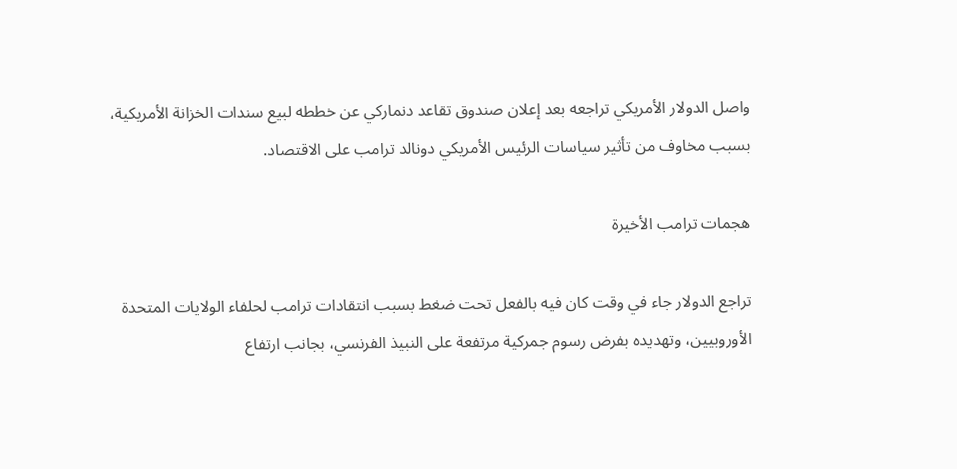واصل الدولار الأمريكي تراجعه بعد إعلان صندوق تقاعد دنماركي عن خططه لبيع سندات الخزانة الأمريكية، بسبب مخاوف من تأثير سياسات الرئيس الأمريكي دونالد ترامب على الاقتصاد.

هجمات ترامب الأخيرة

تراجع الدولار جاء في وقت كان فيه بالفعل تحت ضغط بسبب انتقادات ترامب لحلفاء الولايات المتحدة الأوروبيين، وتهديده بفرض رسوم جمركية مرتفعة على النبيذ الفرنسي، بجانب ارتفاع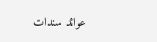عوائد سندات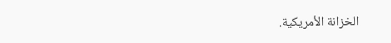الخزانة الأمريكية.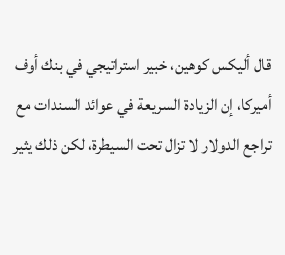قال أليكس كوهين، خبير استراتيجي في بنك أوف أميركا، إن الزيادة السريعة في عوائد السندات مع تراجع الدولار لا تزال تحت السيطرة، لكن ذلك يثير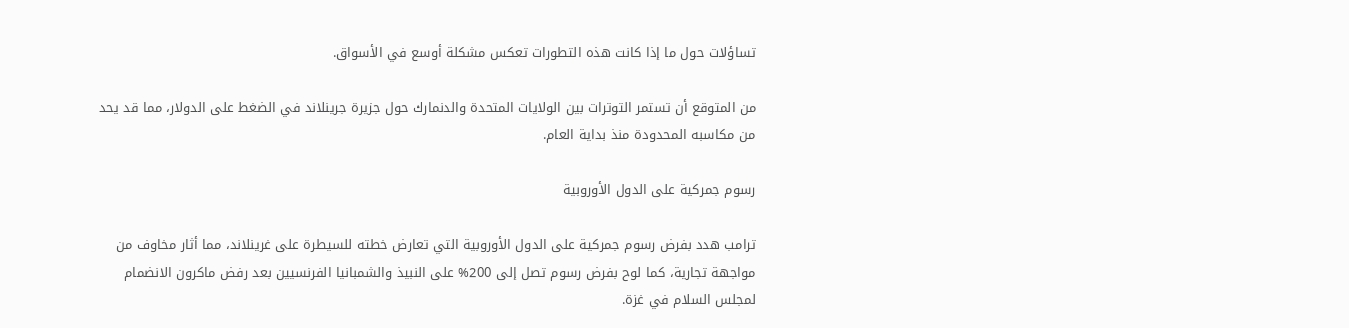تساؤلات حول ما إذا كانت هذه التطورات تعكس مشكلة أوسع في الأسواق.

من المتوقع أن تستمر التوترات بين الولايات المتحدة والدنمارك حول جزيرة جرينلاند في الضغط على الدولار، مما قد يحد من مكاسبه المحدودة منذ بداية العام.

رسوم جمركية على الدول الأوروبية

ترامب هدد بفرض رسوم جمركية على الدول الأوروبية التي تعارض خطته للسيطرة على غرينلاند، مما أثار مخاوف من مواجهة تجارية، كما لوح بفرض رسوم تصل إلى 200% على النبيذ والشمبانيا الفرنسيين بعد رفض ماكرون الانضمام لمجلس السلام في غزة.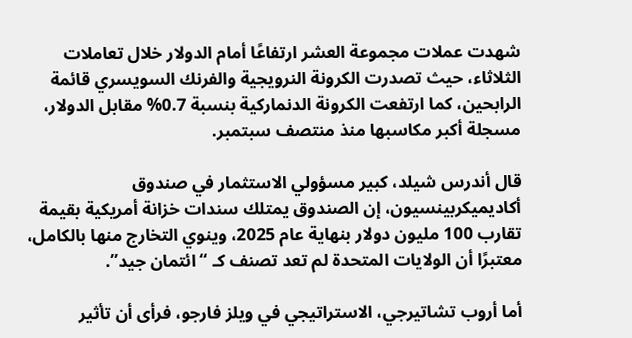شهدت عملات مجموعة العشر ارتفاعًا أمام الدولار خلال تعاملات الثلاثاء، حيث تصدرت الكرونة النرويجية والفرنك السويسري قائمة الرابحين، كما ارتفعت الكرونة الدنماركية بنسبة 0.7% مقابل الدولار، مسجلة أكبر مكاسبها منذ منتصف سبتمبر.

قال أندرس شيلد، كبير مسؤولي الاستثمار في صندوق أكاديميكربينسيون، إن الصندوق يمتلك سندات خزانة أمريكية بقيمة تقارب 100 مليون دولار بنهاية عام 2025، وينوي التخارج منها بالكامل، معتبرًا أن الولايات المتحدة لم تعد تصنف كـ “ائتمان جيد”.

أما أروب تشاتيرجي، الاستراتيجي في ويلز فارجو، فرأى أن تأثير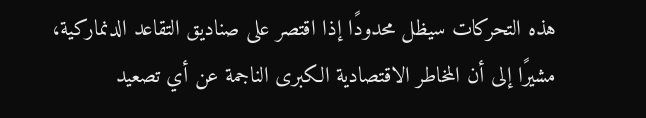هذه التحركات سيظل محدودًا إذا اقتصر على صناديق التقاعد الدنماركية، مشيرًا إلى أن المخاطر الاقتصادية الكبرى الناجمة عن أي تصعيد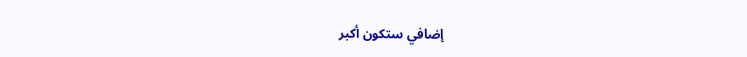إضافي ستكون أكبر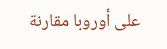على أوروبا مقارنة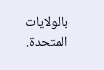بالولايات المتحدة.